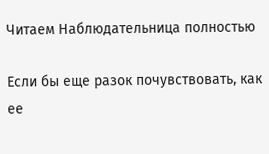Читаем Наблюдательница полностью

Если бы еще разок почувствовать, как ее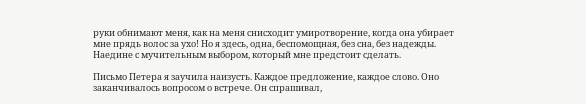руки обнимают меня, как на меня снисходит умиротворение, когда она убирает мне прядь волос за ухо! Но я здесь, одна, беспомощная, без сна, без надежды. Наедине с мучительным выбором, который мне предстоит сделать.

Письмо Петера я заучила наизусть. Каждое предложение, каждое слово. Оно заканчивалось вопросом о встрече. Он спрашивал,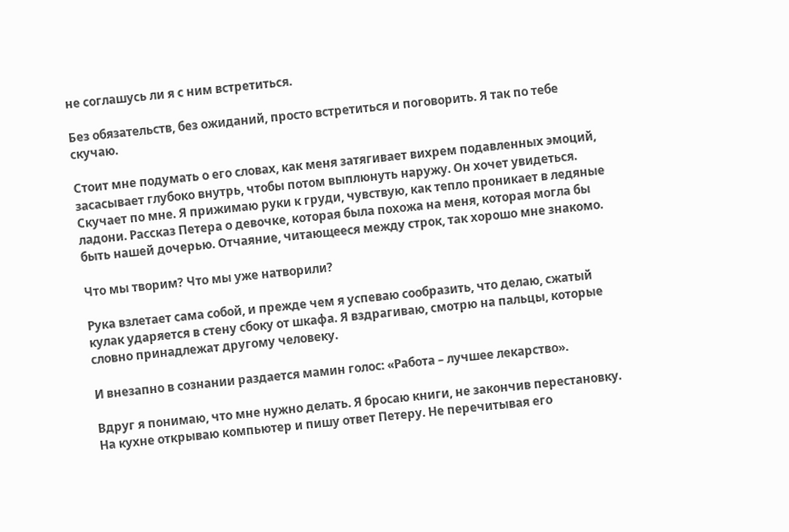не соглашусь ли я с ним встретиться.

Без обязательств, без ожиданий, просто встретиться и поговорить. Я так по тебе скучаю.

Стоит мне подумать о его словах, как меня затягивает вихрем подавленных эмоций, засасывает глубоко внутрь, чтобы потом выплюнуть наружу. Он хочет увидеться. Скучает по мне. Я прижимаю руки к груди, чувствую, как тепло проникает в ледяные ладони. Рассказ Петера о девочке, которая была похожа на меня, которая могла бы быть нашей дочерью. Отчаяние, читающееся между строк, так хорошо мне знакомо.

Что мы творим? Что мы уже натворили?

Рука взлетает сама собой, и прежде чем я успеваю сообразить, что делаю, сжатый кулак ударяется в стену сбоку от шкафа. Я вздрагиваю, смотрю на пальцы, которые словно принадлежат другому человеку.

И внезапно в сознании раздается мамин голос: «Работа – лучшее лекарство».

Вдруг я понимаю, что мне нужно делать. Я бросаю книги, не закончив перестановку. На кухне открываю компьютер и пишу ответ Петеру. Не перечитывая его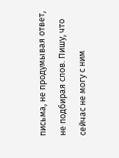письма, не продумывая ответ, не подбирая слов. Пишу, что сейчас не могу с ним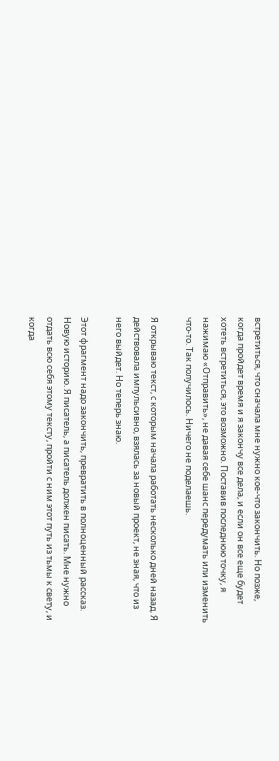встретиться, что сначала мне нужно кое-что закончить. Но позже, когда пройдет время и я закончу все дела, и если он все еще будет хотеть встретиться, это возможно. Поставив последнюю точку, я нажимаю «Отправить», не давая себе шанс передумать или изменить что-то. Так получилось. Ничего не поделаешь.

Я открываю текст, с которым начала работать несколько дней назад. Я действовала импульсивно, взялась за новый проект, не зная, что из него выйдет. Но теперь знаю.

Этот фрагмент надо закончить, превратить в полноценный рассказ. Новую историю. Я писатель, а писатель должен писать. Мне нужно отдать всю себя этому тексту, пройти с ним этот путь из тьмы к свету, и когда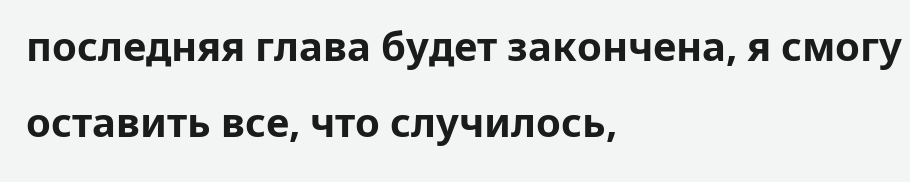последняя глава будет закончена, я смогу оставить все, что случилось,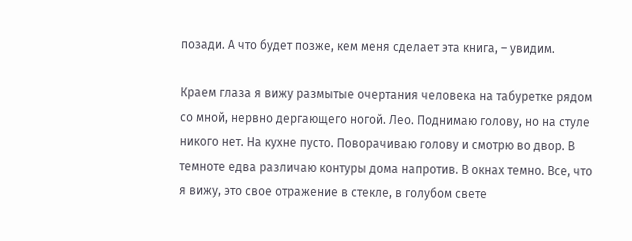позади. А что будет позже, кем меня сделает эта книга, – увидим.

Краем глаза я вижу размытые очертания человека на табуретке рядом со мной, нервно дергающего ногой. Лео. Поднимаю голову, но на стуле никого нет. На кухне пусто. Поворачиваю голову и смотрю во двор. В темноте едва различаю контуры дома напротив. В окнах темно. Все, что я вижу, это свое отражение в стекле, в голубом свете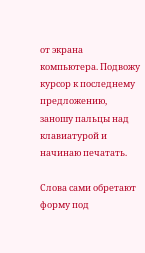от экрана компьютера. Подвожу курсор к последнему предложению, заношу пальцы над клавиатурой и начинаю печатать.

Слова сами обретают форму под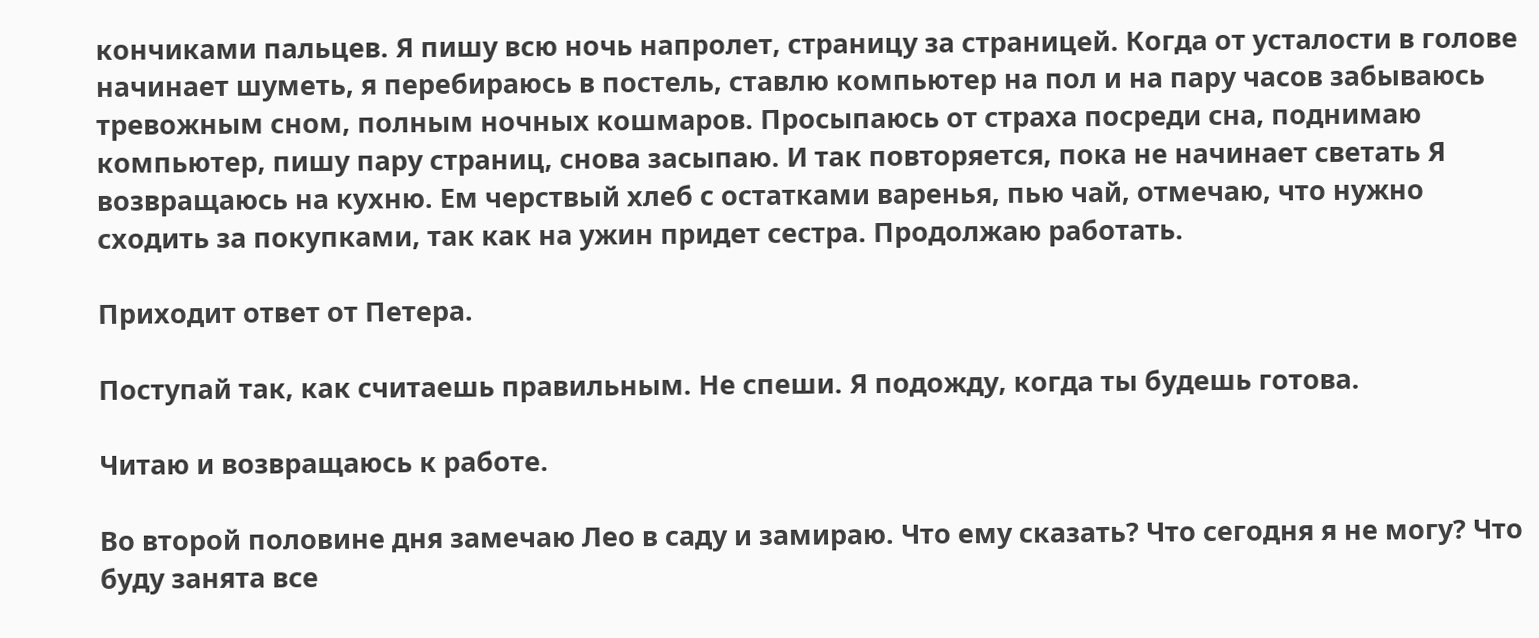кончиками пальцев. Я пишу всю ночь напролет, страницу за страницей. Когда от усталости в голове начинает шуметь, я перебираюсь в постель, ставлю компьютер на пол и на пару часов забываюсь тревожным сном, полным ночных кошмаров. Просыпаюсь от страха посреди сна, поднимаю компьютер, пишу пару страниц, снова засыпаю. И так повторяется, пока не начинает светать Я возвращаюсь на кухню. Ем черствый хлеб с остатками варенья, пью чай, отмечаю, что нужно сходить за покупками, так как на ужин придет сестра. Продолжаю работать.

Приходит ответ от Петера.

Поступай так, как считаешь правильным. Не спеши. Я подожду, когда ты будешь готова.

Читаю и возвращаюсь к работе.

Во второй половине дня замечаю Лео в саду и замираю. Что ему сказать? Что сегодня я не могу? Что буду занята все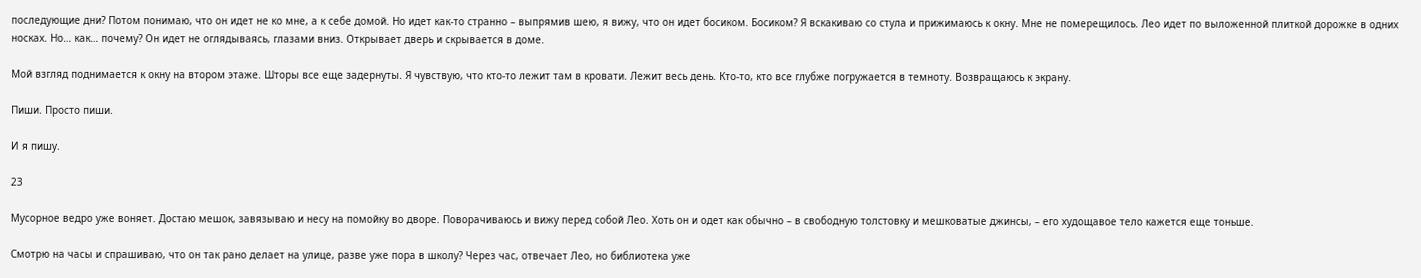последующие дни? Потом понимаю, что он идет не ко мне, а к себе домой. Но идет как-то странно – выпрямив шею, я вижу, что он идет босиком. Босиком? Я вскакиваю со стула и прижимаюсь к окну. Мне не померещилось. Лео идет по выложенной плиткой дорожке в одних носках. Но… как… почему? Он идет не оглядываясь, глазами вниз. Открывает дверь и скрывается в доме.

Мой взгляд поднимается к окну на втором этаже. Шторы все еще задернуты. Я чувствую, что кто-то лежит там в кровати. Лежит весь день. Кто-то, кто все глубже погружается в темноту. Возвращаюсь к экрану.

Пиши. Просто пиши.

И я пишу.

23

Мусорное ведро уже воняет. Достаю мешок, завязываю и несу на помойку во дворе. Поворачиваюсь и вижу перед собой Лео. Хоть он и одет как обычно – в свободную толстовку и мешковатые джинсы, – его худощавое тело кажется еще тоньше.

Смотрю на часы и спрашиваю, что он так рано делает на улице, разве уже пора в школу? Через час, отвечает Лео, но библиотека уже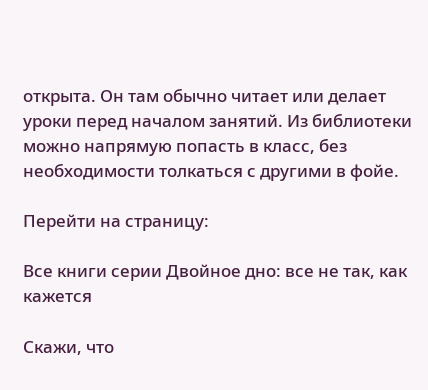открыта. Он там обычно читает или делает уроки перед началом занятий. Из библиотеки можно напрямую попасть в класс, без необходимости толкаться с другими в фойе.

Перейти на страницу:

Все книги серии Двойное дно: все не так, как кажется

Скажи, что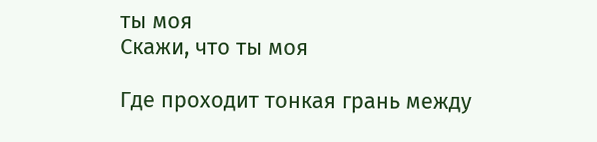ты моя
Скажи, что ты моя

Где проходит тонкая грань между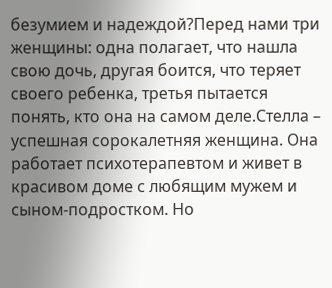безумием и надеждой?Перед нами три женщины: одна полагает, что нашла свою дочь, другая боится, что теряет своего ребенка, третья пытается понять, кто она на самом деле.Стелла – успешная сорокалетняя женщина. Она работает психотерапевтом и живет в красивом доме с любящим мужем и сыном-подростком. Но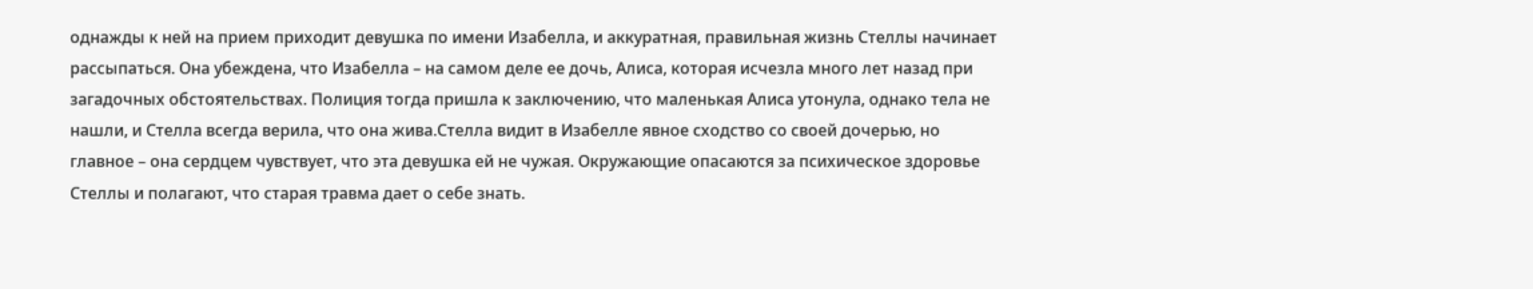однажды к ней на прием приходит девушка по имени Изабелла, и аккуратная, правильная жизнь Стеллы начинает рассыпаться. Она убеждена, что Изабелла – на самом деле ее дочь, Алиса, которая исчезла много лет назад при загадочных обстоятельствах. Полиция тогда пришла к заключению, что маленькая Алиса утонула, однако тела не нашли, и Стелла всегда верила, что она жива.Стелла видит в Изабелле явное сходство со своей дочерью, но главное – она сердцем чувствует, что эта девушка ей не чужая. Окружающие опасаются за психическое здоровье Стеллы и полагают, что старая травма дает о себе знать.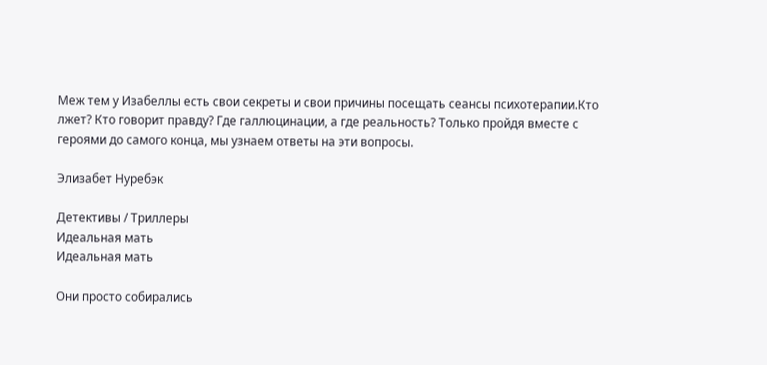Меж тем у Изабеллы есть свои секреты и свои причины посещать сеансы психотерапии.Кто лжет? Кто говорит правду? Где галлюцинации, а где реальность? Только пройдя вместе с героями до самого конца, мы узнаем ответы на эти вопросы.

Элизабет Нуребэк

Детективы / Триллеры
Идеальная мать
Идеальная мать

Они просто собирались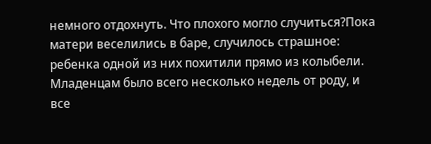немного отдохнуть. Что плохого могло случиться?Пока матери веселились в баре, случилось страшное: ребенка одной из них похитили прямо из колыбели. Младенцам было всего несколько недель от роду, и все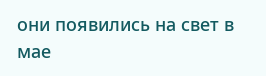они появились на свет в мае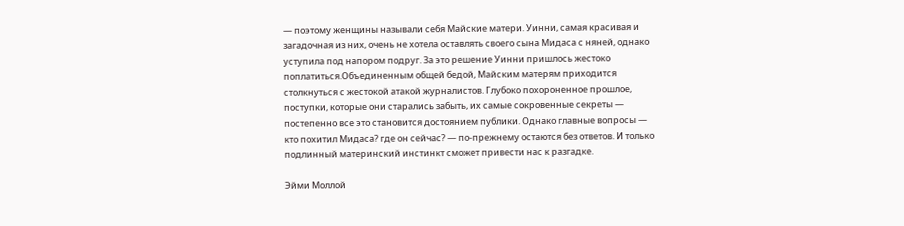— поэтому женщины называли себя Майские матери. Уинни, самая красивая и загадочная из них, очень не хотела оставлять своего сына Мидаса с няней, однако уступила под напором подруг. За это решение Уинни пришлось жестоко поплатиться.Объединенным общей бедой, Майским матерям приходится столкнуться с жестокой атакой журналистов. Глубоко похороненное прошлое, поступки, которые они старались забыть, их самые сокровенные секреты — постепенно все это становится достоянием публики. Однако главные вопросы — кто похитил Мидаса? где он сейчас? — по-прежнему остаются без ответов. И только подлинный материнский инстинкт сможет привести нас к разгадке.

Эйми Моллой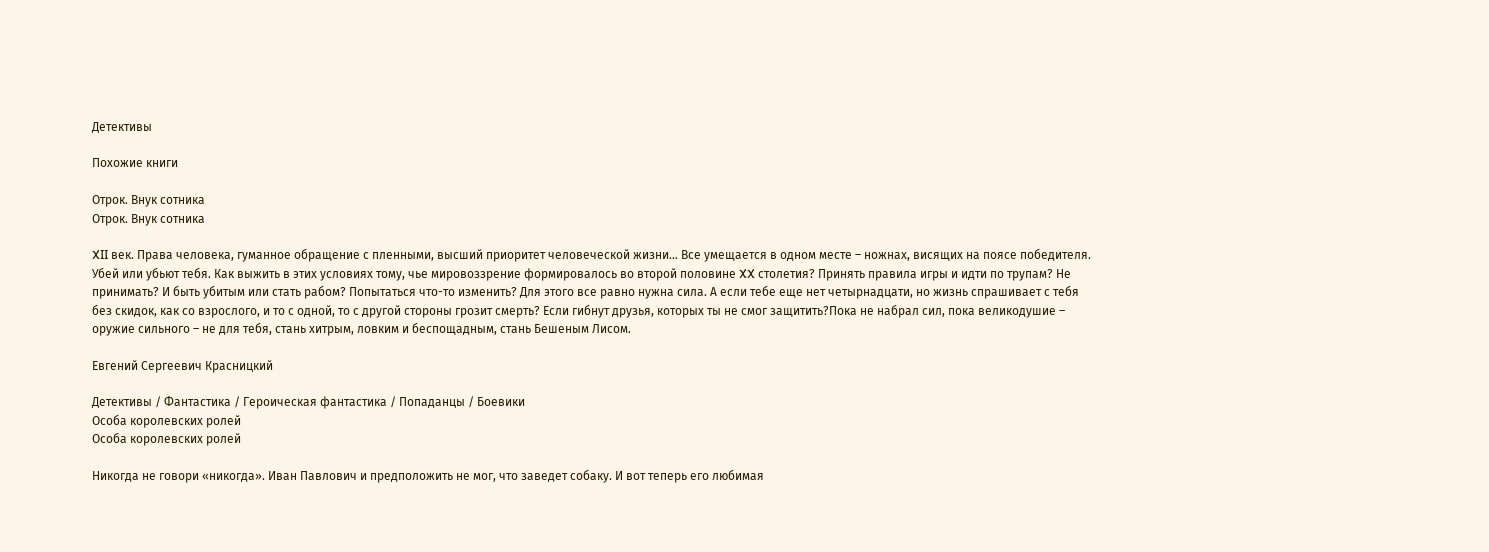Детективы

Похожие книги

Отрок. Внук сотника
Отрок. Внук сотника

XII век. Права человека, гуманное обращение с пленными, высший приоритет человеческой жизни… Все умещается в одном месте – ножнах, висящих на поясе победителя. Убей или убьют тебя. Как выжить в этих условиях тому, чье мировоззрение формировалось во второй половине XX столетия? Принять правила игры и идти по трупам? Не принимать? И быть убитым или стать рабом? Попытаться что-то изменить? Для этого все равно нужна сила. А если тебе еще нет четырнадцати, но жизнь спрашивает с тебя без скидок, как со взрослого, и то с одной, то с другой стороны грозит смерть? Если гибнут друзья, которых ты не смог защитить?Пока не набрал сил, пока великодушие – оружие сильного – не для тебя, стань хитрым, ловким и беспощадным, стань Бешеным Лисом.

Евгений Сергеевич Красницкий

Детективы / Фантастика / Героическая фантастика / Попаданцы / Боевики
Особа королевских ролей
Особа королевских ролей

Никогда не говори «никогда». Иван Павлович и предположить не мог, что заведет собаку. И вот теперь его любимая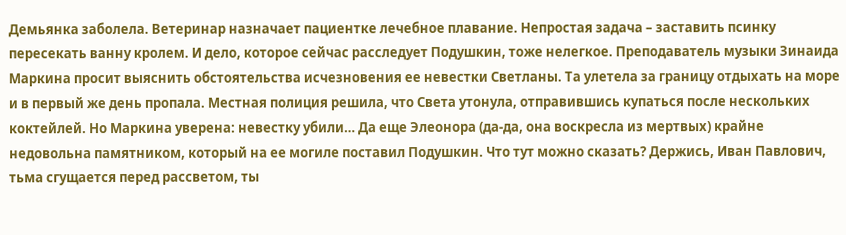Демьянка заболела. Ветеринар назначает пациентке лечебное плавание. Непростая задача – заставить псинку пересекать ванну кролем. И дело, которое сейчас расследует Подушкин, тоже нелегкое. Преподаватель музыки Зинаида Маркина просит выяснить обстоятельства исчезновения ее невестки Светланы. Та улетела за границу отдыхать на море и в первый же день пропала. Местная полиция решила, что Света утонула, отправившись купаться после нескольких коктейлей. Но Маркина уверена: невестку убили… Да еще Элеонора (да-да, она воскресла из мертвых) крайне недовольна памятником, который на ее могиле поставил Подушкин. Что тут можно сказать? Держись, Иван Павлович, тьма сгущается перед рассветом, ты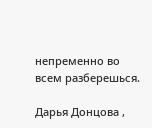непременно во всем разберешься.

Дарья Донцова ,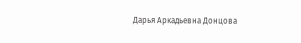Дарья Аркадьевна Донцова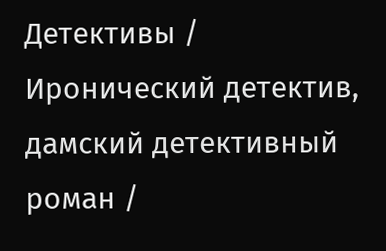Детективы / Иронический детектив, дамский детективный роман /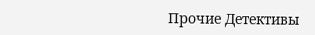Прочие Детективы